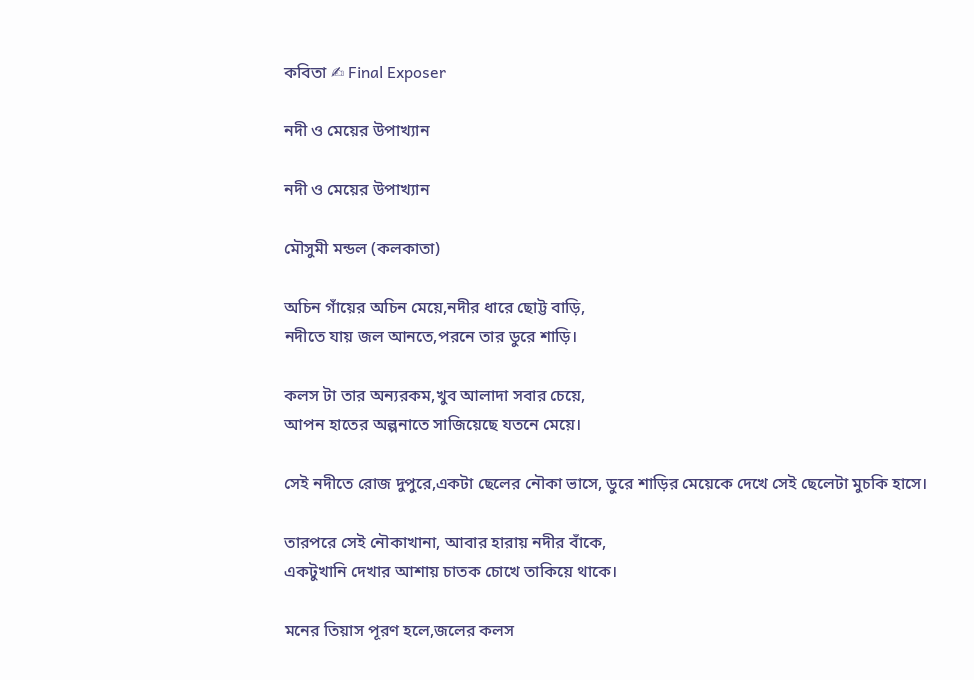কবিতা ✍ Final Exposer

নদী ও মেয়ের উপাখ্যান

নদী ও মেয়ের উপাখ্যান

মৌসুমী মন্ডল (কলকাতা)

অচিন গাঁয়ের অচিন মেয়ে,নদীর ধারে ছোট্ট বাড়ি,
নদীতে যায় জল আনতে,পরনে তার ডুরে শাড়ি।

কলস টা তার অন্যরকম,খুব আলাদা সবার চেয়ে,
আপন হাতের অল্পনাতে সাজিয়েছে যতনে মেয়ে।

সেই নদীতে রোজ দুপুরে,একটা ছেলের নৌকা ভাসে, ডুরে শাড়ির মেয়েকে দেখে সেই ছেলেটা মুচকি হাসে।

তারপরে সেই নৌকাখানা, আবার হারায় নদীর বাঁকে,
একটুখানি দেখার আশায় চাতক চোখে তাকিয়ে থাকে।

মনের তিয়াস পূরণ হলে,জলের কলস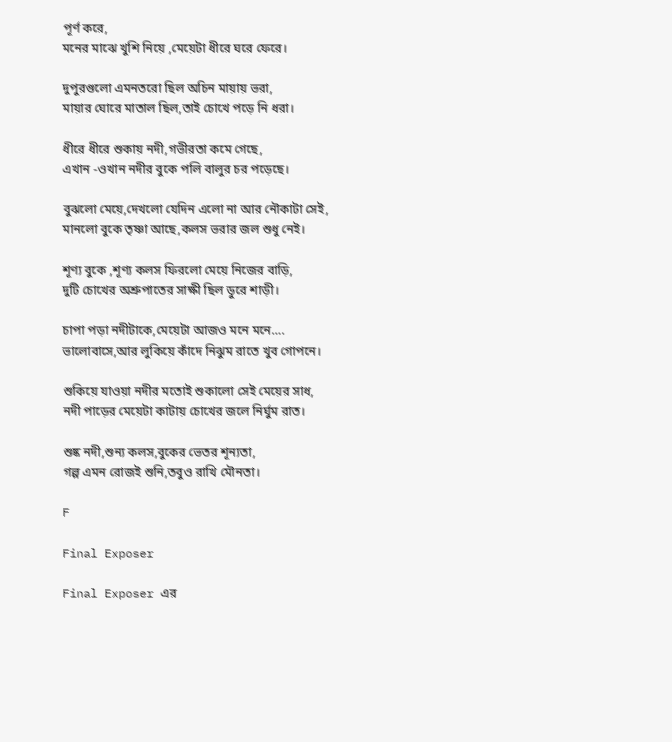পূর্ণ করে,
মনের মাঝে খুশি নিয়ে ,মেয়েটা ধীরে ঘরে ফেরে।

দুপুরগুলো এমনতরো ছিল অচিন মায়ায় ভরা,
মায়ার ঘোরে মাতাল ছিল,তাই চোখে পড়ে নি ধরা।

ধীরে ধীরে শুকায় নদী,গভীরতা কমে গেছে,
এখান -ওখান নদীর বুকে পলি বালুর চর পড়েছে।

বুঝলো মেয়ে,দেখলো যেদিন এলো না আর নৌকাটা সেই,
মানলো বুকে তৃষ্ণা আছে,কলস ভরার জল শুধু নেই।

শূণ্য বুকে ,শূণ্য কলস ফিরলো মেয়ে নিজের বাড়ি,
দুটি চোখের অশ্রুপাতের সাক্ষী ছিল ডুরে শাড়ী।

চাপা পড়া নদীটাকে,মেয়েটা আজও মনে মনে….
ভালোবাসে,আর লুকিয়ে কাঁদে নিঝুম রাতে খুব গোপনে।

শুকিয়ে যাওয়া নদীর মতোই শুকালো সেই মেয়ের সাধ,
নদী পাড়ের মেয়েটা কাটায় চোখের জলে নির্ঘুম রাত।

শুষ্ক নদী,শুন্য কলস,বুকের ভেতর শূন্যতা,
গল্প এমন রোজই শুনি,তবুও রাখি মৌনতা।

F

Final Exposer

Final Exposer এর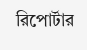রিপোর্টার